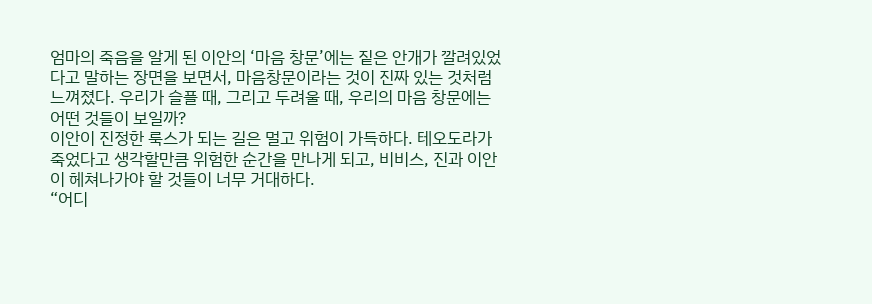엄마의 죽음을 알게 된 이안의 ‘마음 창문’에는 짙은 안개가 깔려있었다고 말하는 장면을 보면서, 마음창문이라는 것이 진짜 있는 것처럼 느껴졌다. 우리가 슬플 때, 그리고 두려울 때, 우리의 마음 창문에는 어떤 것들이 보일까?
이안이 진정한 룩스가 되는 길은 멀고 위험이 가득하다. 테오도라가 죽었다고 생각할만큼 위험한 순간을 만나게 되고, 비비스, 진과 이안이 헤쳐나가야 할 것들이 너무 거대하다.
“어디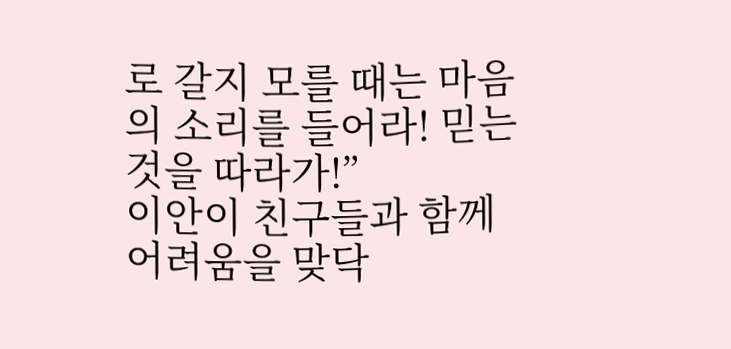로 갈지 모를 때는 마음의 소리를 들어라! 믿는 것을 따라가!”
이안이 친구들과 함께 어려움을 맞닥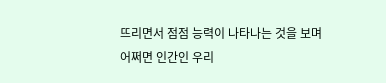뜨리면서 점점 능력이 나타나는 것을 보며 어쩌면 인간인 우리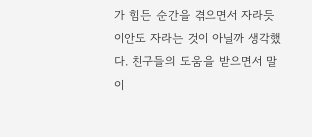가 힘든 순간을 겪으면서 자라듯 이안도 자라는 것이 아닐까 생각했다. 친구들의 도움을 받으면서 말이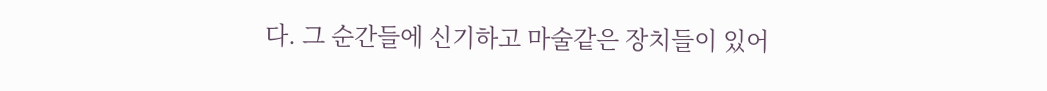다. 그 순간들에 신기하고 마술같은 장치들이 있어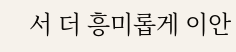서 더 흥미롭게 이안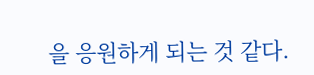을 응원하게 되는 것 같다.